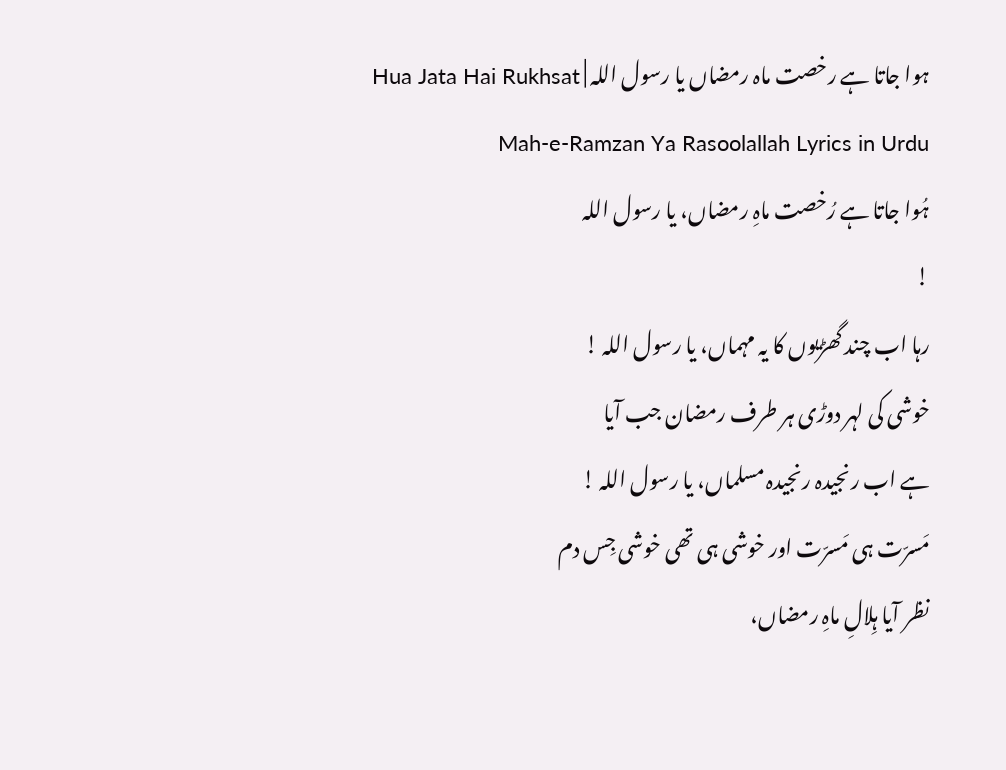ہوا جاتا ہے رخصت ماہ رمضاں یا رسول اللہ | Hua Jata Hai Rukhsat Mah-e-Ramzan Ya Rasoolallah Lyrics in Urdu
ہُوا جاتا ہے رُخصت ماہِ رمضاں، یا رسول اللہ
!
رہا اب چند گھڑیوں کا یہ مہماں، یا رسول اللہ !
خوشی کی لہر دوڑی ہر طرف رمضان جب آیا
ہے اب رنجیدہ رنجیدہ مسلماں، یا رسول اللہ !
مَسرّت ہی مَسرّت اور خوشی ہی تھی خوشی جِس دم
نظر آیا ہِلالِ ماہِ رمضاں،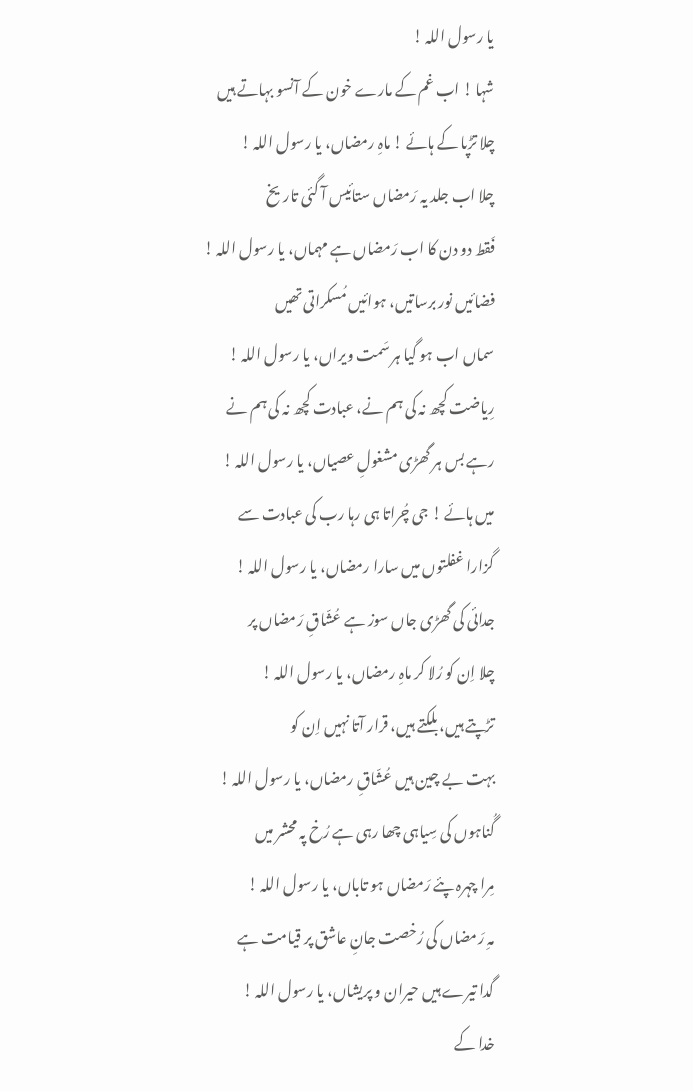یا رسول اللہ !
شہا ! اب غم کے مارے خون کے آنسو بہاتے ہیں
چلا تڑپا کے ہائے ! ماہِ رمضاں، یا رسول اللہ !
چلا اب جلد یہ رَمضاں ستائیس آ گئی تاریخ
فَقط دو دن کا اب رَمضاں ہے مہماں، یا رسول اللہ !
فضائیں نور برساتیں، ہوائیں مُسکراتی تھیں
سماں اب ہو گیا ہر سَمت ویراں، یا رسول اللہ !
رِیاضت کچھ نہ کی ہم نے، عبادت کچھ نہ کی ہم نے
رہے بس ہر گھڑی مشغولِ عصیاں، یا رسول اللہ !
میں ہائے ! جی چُراتا ہی رہا رب کی عبادت سے
گزارا غفلتوں میں سارا رمضاں، یا رسول اللہ !
جدائی کی گھڑی جاں سوز ہے عُشّاقِ رَمضاں پر
چلا اِن کو رُلا کر ماہِ رمضاں، یا رسول اللہ !
تڑپتے ہیں، بلکتے ہیں، قرار آتا نہیں اِن کو
بہت بے چین ہیں عُشّاقِ رمضاں، یا رسول اللہ !
گُناہوں کی سِیاہی چھا رہی ہے رُخ پہ محشر میں
مِرا چہرہ پئے رَمضاں ہو تاباں، یا رسول اللہ !
مہِ رَمضاں کی رُخصت جانِ عاشق پر قیامت ہے
گدا تیرے ہیں حیران و پریشاں، یا رسول اللہ !
خدا کے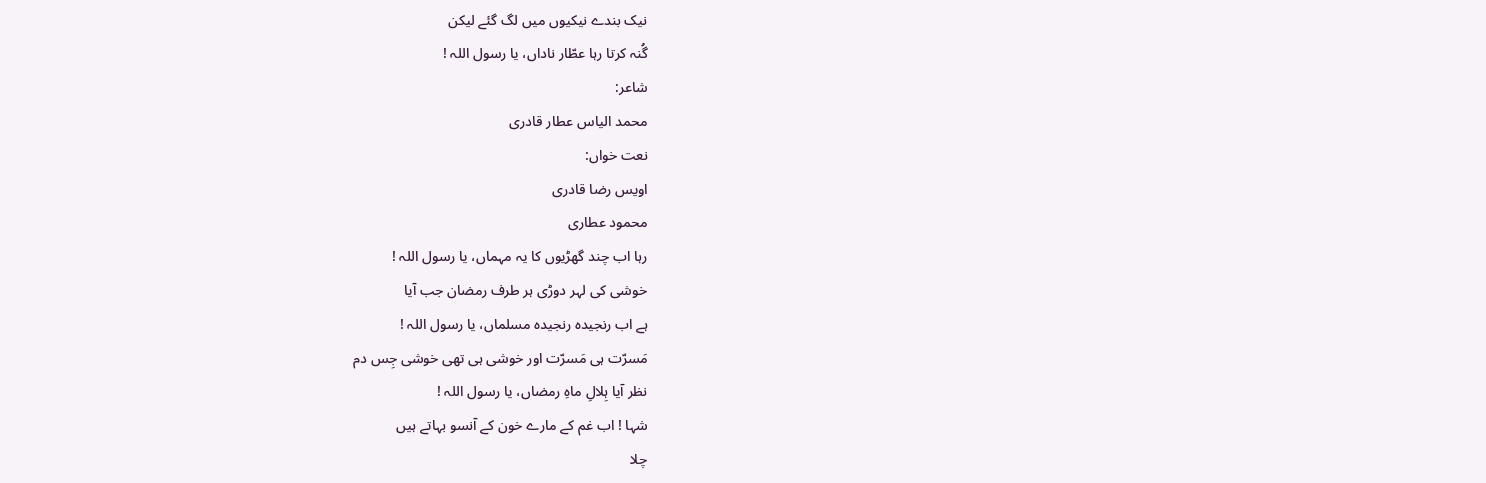نیک بندے نیکیوں میں لگ گئے لیکن
گُنہ کرتا رہا عطّار ناداں، یا رسول اللہ !
شاعر:
محمد الیاس عطار قادری
نعت خواں:
اویس رضا قادری
محمود عطاری
رہا اب چند گھڑیوں کا یہ مہماں، یا رسول اللہ !
خوشی کی لہر دوڑی ہر طرف رمضان جب آیا
ہے اب رنجیدہ رنجیدہ مسلماں، یا رسول اللہ !
مَسرّت ہی مَسرّت اور خوشی ہی تھی خوشی جِس دم
نظر آیا ہِلالِ ماہِ رمضاں، یا رسول اللہ !
شہا ! اب غم کے مارے خون کے آنسو بہاتے ہیں
چلا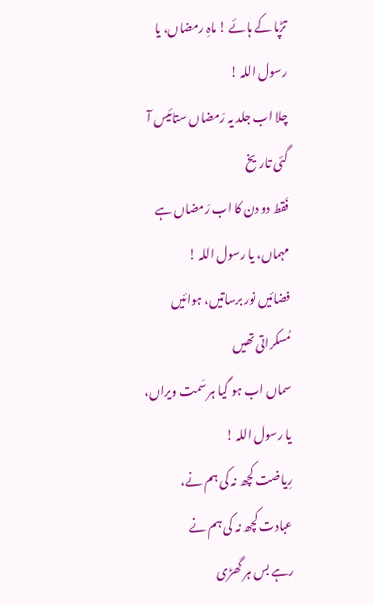تڑپا کے ہائے ! ماہِ رمضاں، یا رسول اللہ !
چلا اب جلد یہ رَمضاں ستائیس آ گئی تاریخ
فَقط دو دن کا اب رَمضاں ہے مہماں، یا رسول اللہ !
فضائیں نور برساتیں، ہوائیں مُسکراتی تھیں
سماں اب ہو گیا ہر سَمت ویراں، یا رسول اللہ !
رِیاضت کچھ نہ کی ہم نے، عبادت کچھ نہ کی ہم نے
رہے بس ہر گھڑی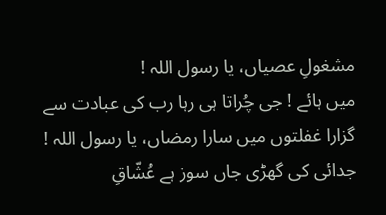مشغولِ عصیاں، یا رسول اللہ !
میں ہائے ! جی چُراتا ہی رہا رب کی عبادت سے
گزارا غفلتوں میں سارا رمضاں، یا رسول اللہ !
جدائی کی گھڑی جاں سوز ہے عُشّاقِ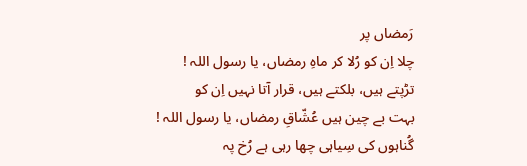رَمضاں پر
چلا اِن کو رُلا کر ماہِ رمضاں، یا رسول اللہ !
تڑپتے ہیں، بلکتے ہیں، قرار آتا نہیں اِن کو
بہت بے چین ہیں عُشّاقِ رمضاں، یا رسول اللہ !
گُناہوں کی سِیاہی چھا رہی ہے رُخ پہ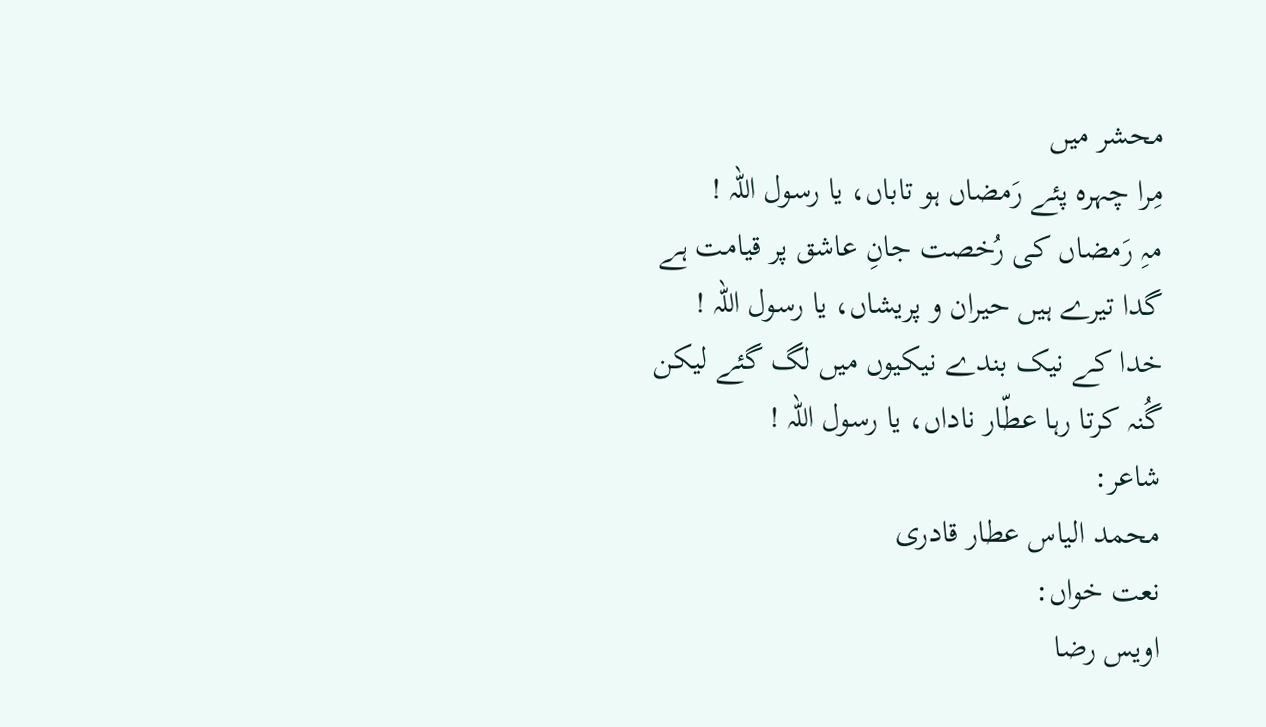محشر میں
مِرا چہرہ پئے رَمضاں ہو تاباں، یا رسول اللہ !
مہِ رَمضاں کی رُخصت جانِ عاشق پر قیامت ہے
گدا تیرے ہیں حیران و پریشاں، یا رسول اللہ !
خدا کے نیک بندے نیکیوں میں لگ گئے لیکن
گُنہ کرتا رہا عطّار ناداں، یا رسول اللہ !
شاعر:
محمد الیاس عطار قادری
نعت خواں:
اویس رضا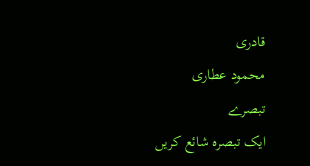قادری
محمود عطاری
تبصرے
ایک تبصرہ شائع کریں